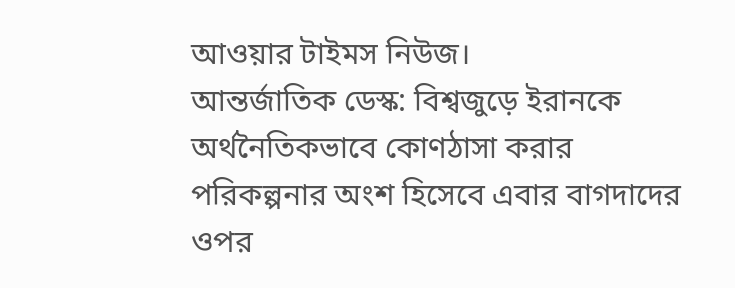আওয়ার টাইমস নিউজ।
আন্তর্জাতিক ডেস্ক: বিশ্বজুড়ে ইরানকে অর্থনৈতিকভাবে কোণঠাসা করার পরিকল্পনার অংশ হিসেবে এবার বাগদাদের ওপর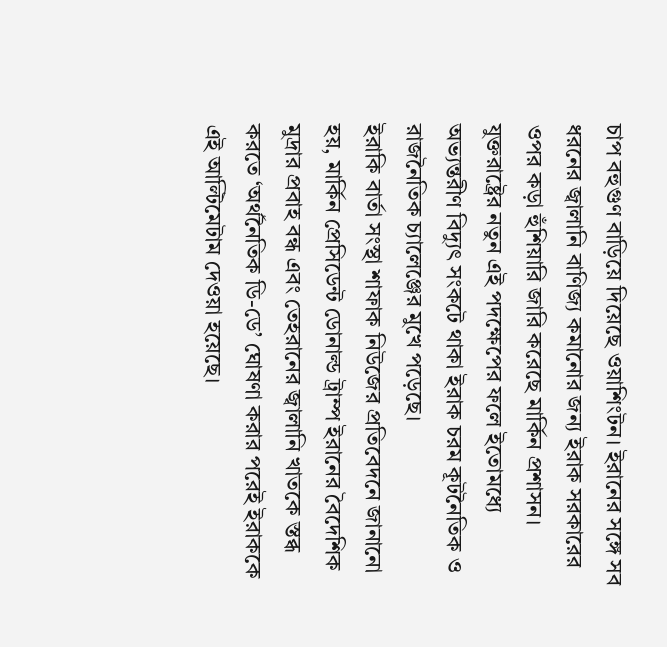চাপ বহুগুণ বাড়িয়ে দিয়েছে ওয়াশিংটন। ইরানের সঙ্গে সব ধরনের জ্বালানি বাণিজ্য কমানোর জন্য ইরাক সরকারের ওপর কড়া হুঁশিয়ারি জারি করেছে মার্কিন প্রশাসন। যুক্তরাষ্ট্রের নতুন এই পদক্ষেপের ফলে ইতোমধ্যে অভ্যন্তরীণ বিদ্যুৎ সংকটে থাকা ইরাক চরম কূটনৈতিক ও রাজনৈতিক চ্যালেঞ্জের মুখে পড়েছে।
ইরাকি বার্তা সংস্থা শাফাক নিউজের প্রতিবেদনে জানানো হয়, মার্কিন প্রেসিডেন্ট ডোনাল্ড ট্রাম্প ইরানের বৈদেশিক মুদ্রার প্রবাহ বন্ধ এবং তেহরানের জ্বালানি খাতকে স্তব্ধ করতে ‘অর্থনৈতিক ডি-ডে’ ঘোষণা করার পরেই ইরাককে এই আল্টিমেটাম দেওয়া হয়েছে।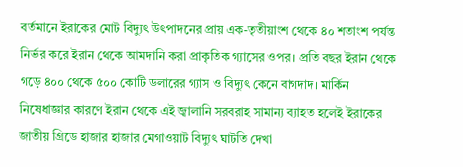বর্তমানে ইরাকের মোট বিদ্যুৎ উৎপাদনের প্রায় এক-তৃতীয়াংশ থেকে ৪০ শতাংশ পর্যন্ত নির্ভর করে ইরান থেকে আমদানি করা প্রাকৃতিক গ্যাসের ওপর। প্রতি বছর ইরান থেকে গড়ে ৪০০ থেকে ৫০০ কোটি ডলারের গ্যাস ও বিদ্যুৎ কেনে বাগদাদ। মার্কিন নিষেধাজ্ঞার কারণে ইরান থেকে এই জ্বালানি সরবরাহ সামান্য ব্যাহত হলেই ইরাকের জাতীয় গ্রিডে হাজার হাজার মেগাওয়াট বিদ্যুৎ ঘাটতি দেখা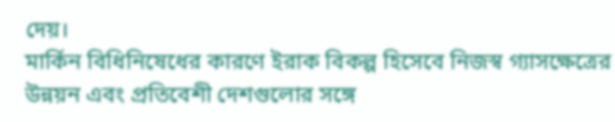দেয়।
মার্কিন বিধিনিষেধের কারণে ইরাক বিকল্প হিসেবে নিজস্ব গ্যাসক্ষেত্রের উন্নয়ন এবং প্রতিবেশী দেশগুলোর সঙ্গে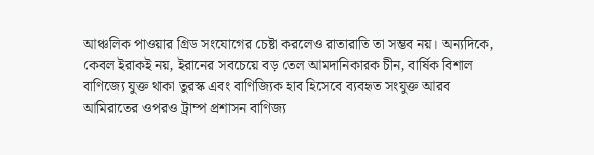আঞ্চলিক পাওয়ার গ্রিড সংযোগের চেষ্টা করলেও রাতারাতি তা সম্ভব নয়। অন্যদিকে, কেবল ইরাকই নয়, ইরানের সবচেয়ে বড় তেল আমদানিকারক চীন, বার্ষিক বিশাল বাণিজ্যে যুক্ত থাকা তুরস্ক এবং বাণিজ্যিক হাব হিসেবে ব্যবহৃত সংযুক্ত আরব আমিরাতের ওপরও ট্রাম্প প্রশাসন বাণিজ্য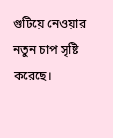গুটিয়ে নেওয়ার নতুন চাপ সৃষ্টি করেছে।